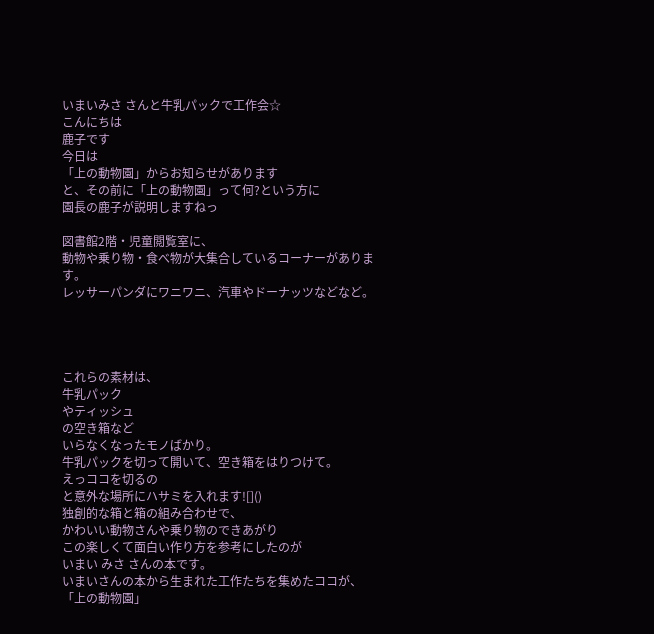いまいみさ さんと牛乳パックで工作会☆
こんにちは
鹿子です
今日は
「上の動物園」からお知らせがあります
と、その前に「上の動物園」って何?という方に
園長の鹿子が説明しますねっ

図書館2階・児童閲覧室に、
動物や乗り物・食べ物が大集合しているコーナーがあります。
レッサーパンダにワニワニ、汽車やドーナッツなどなど。




これらの素材は、
牛乳パック
やティッシュ
の空き箱など
いらなくなったモノばかり。
牛乳パックを切って開いて、空き箱をはりつけて。
えっココを切るの
と意外な場所にハサミを入れます![]()
独創的な箱と箱の組み合わせで、
かわいい動物さんや乗り物のできあがり
この楽しくて面白い作り方を参考にしたのが
いまい みさ さんの本です。
いまいさんの本から生まれた工作たちを集めたココが、
「上の動物園」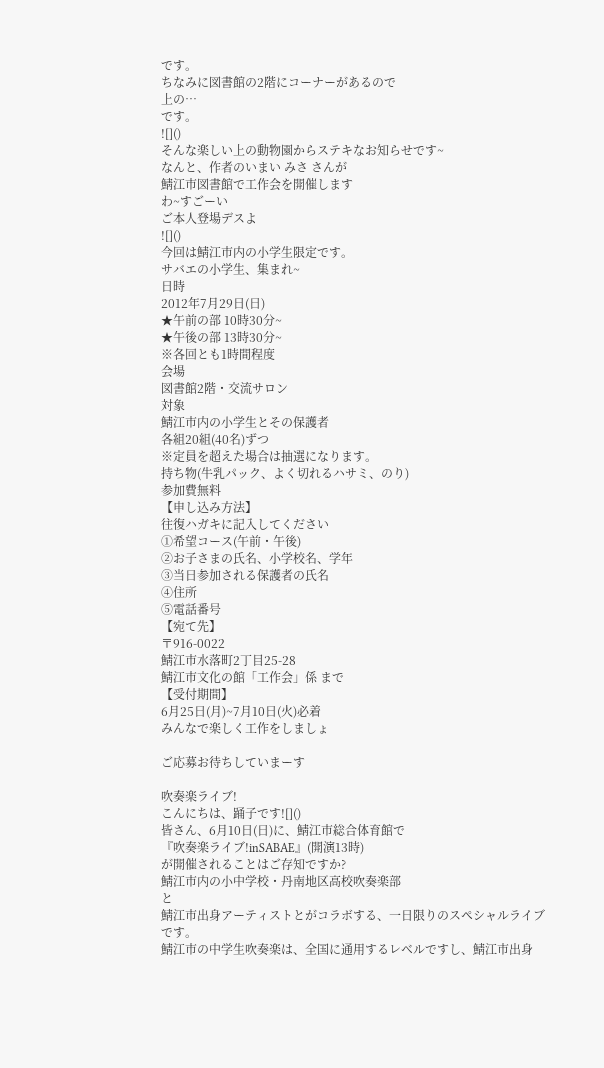です。
ちなみに図書館の2階にコーナーがあるので
上の…
です。
![]()
そんな楽しい上の動物園からステキなお知らせです~
なんと、作者のいまい みさ さんが
鯖江市図書館で工作会を開催します
わ~すごーい
ご本人登場デスよ
![]()
今回は鯖江市内の小学生限定です。
サバエの小学生、集まれ~
日時
2012年7月29日(日)
★午前の部 10時30分~
★午後の部 13時30分~
※各回とも1時間程度
会場
図書館2階・交流サロン
対象
鯖江市内の小学生とその保護者
各組20組(40名)ずつ
※定員を超えた場合は抽選になります。
持ち物(牛乳パック、よく切れるハサミ、のり)
参加費無料
【申し込み方法】
往復ハガキに記入してください
①希望コース(午前・午後)
②お子さまの氏名、小学校名、学年
③当日参加される保護者の氏名
④住所
⑤電話番号
【宛て先】
〒916-0022
鯖江市水落町2丁目25-28
鯖江市文化の館「工作会」係 まで
【受付期間】
6月25日(月)~7月10日(火)必着
みんなで楽しく工作をしましょ

ご応募お待ちしていまーす

吹奏楽ライブ!
こんにちは、踊子です![]()
皆さん、6月10日(日)に、鯖江市総合体育館で
『吹奏楽ライブ!inSABAE』(開演13時)
が開催されることはご存知ですか?
鯖江市内の小中学校・丹南地区高校吹奏楽部
と
鯖江市出身アーティストとがコラボする、一日限りのスペシャルライブ
です。
鯖江市の中学生吹奏楽は、全国に通用するレベルですし、鯖江市出身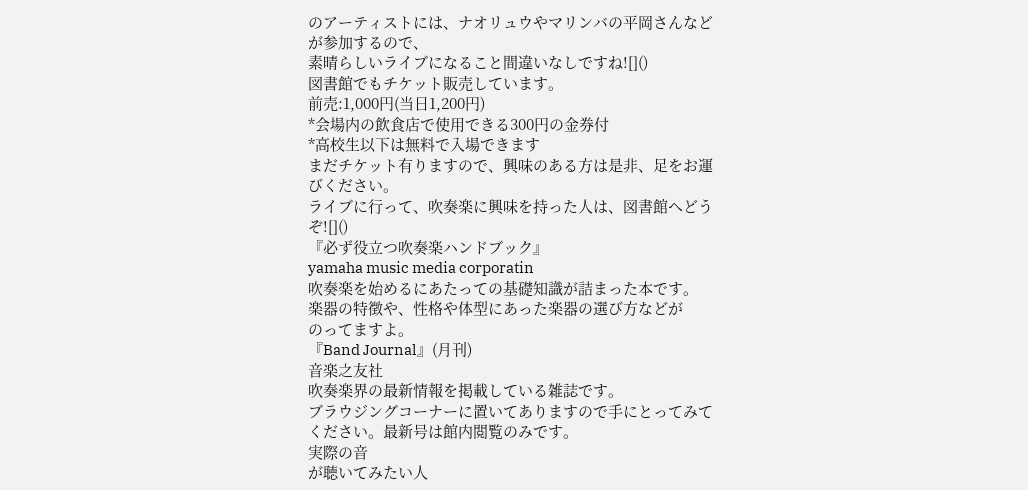のアーティストには、ナオリュウやマリンバの平岡さんなどが参加するので、
素晴らしいライブになること間違いなしですね![]()
図書館でもチケット販売しています。
前売:1,000円(当日1,200円)
*会場内の飲食店で使用できる300円の金券付
*高校生以下は無料で入場できます
まだチケット有りますので、興味のある方は是非、足をお運びください。
ライブに行って、吹奏楽に興味を持った人は、図書館へどうぞ![]()
『必ず役立つ吹奏楽ハンドブック』
yamaha music media corporatin
吹奏楽を始めるにあたっての基礎知識が詰まった本です。
楽器の特徴や、性格や体型にあった楽器の選び方などが
のってますよ。
『Band Journal』(月刊)
音楽之友社
吹奏楽界の最新情報を掲載している雑誌です。
ブラウジングコーナーに置いてありますので手にとってみて
ください。最新号は館内閲覧のみです。
実際の音
が聴いてみたい人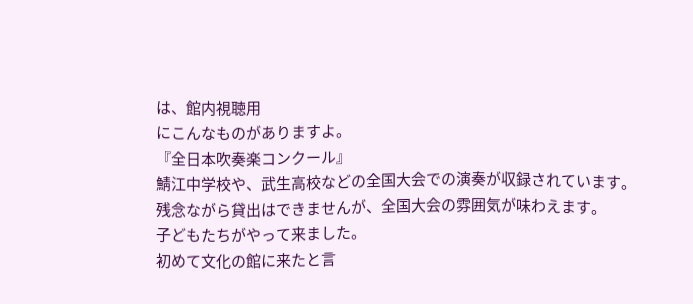は、館内視聴用
にこんなものがありますよ。
『全日本吹奏楽コンクール』
鯖江中学校や、武生高校などの全国大会での演奏が収録されています。
残念ながら貸出はできませんが、全国大会の雰囲気が味わえます。
子どもたちがやって来ました。
初めて文化の館に来たと言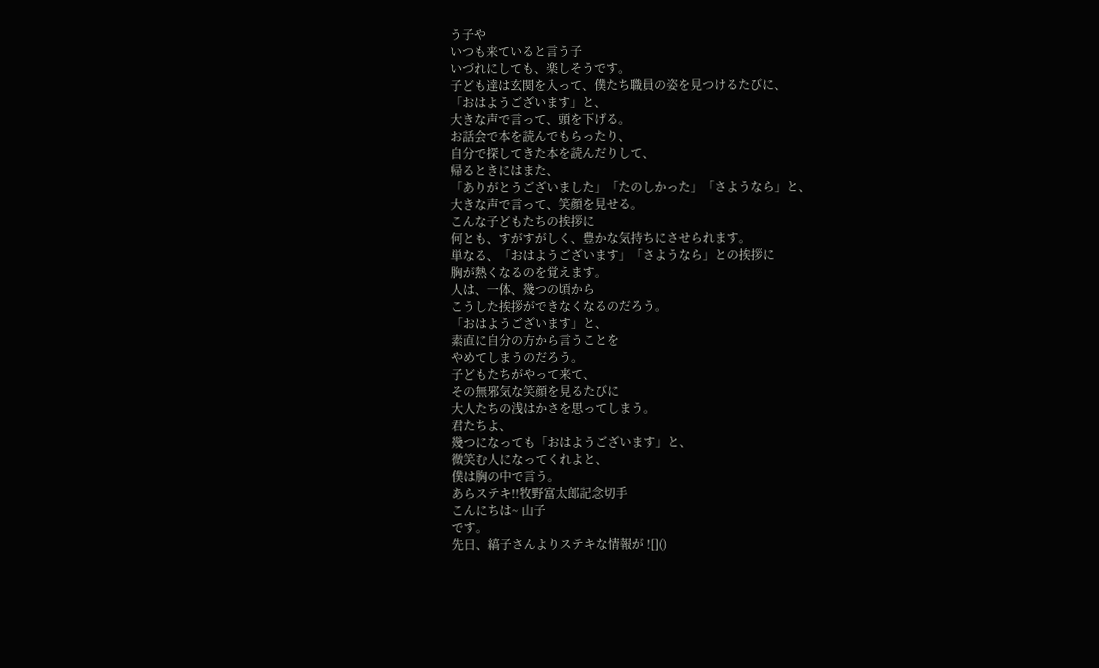う子や
いつも来ていると言う子
いづれにしても、楽しそうです。
子ども達は玄関を入って、僕たち職員の姿を見つけるたびに、
「おはようございます」と、
大きな声で言って、頭を下げる。
お話会で本を読んでもらったり、
自分で探してきた本を読んだりして、
帰るときにはまた、
「ありがとうございました」「たのしかった」「さようなら」と、
大きな声で言って、笑顔を見せる。
こんな子どもたちの挨拶に
何とも、すがすがしく、豊かな気持ちにさせられます。
単なる、「おはようございます」「さようなら」との挨拶に
胸が熱くなるのを覚えます。
人は、一体、幾つの頃から
こうした挨拶ができなくなるのだろう。
「おはようございます」と、
素直に自分の方から言うことを
やめてしまうのだろう。
子どもたちがやって来て、
その無邪気な笑顔を見るたびに
大人たちの浅はかさを思ってしまう。
君たちよ、
幾つになっても「おはようございます」と、
微笑む人になってくれよと、
僕は胸の中で言う。
あらステキ!!牧野富太郎記念切手
こんにちは~ 山子
です。
先日、縞子さんよりステキな情報が ![]()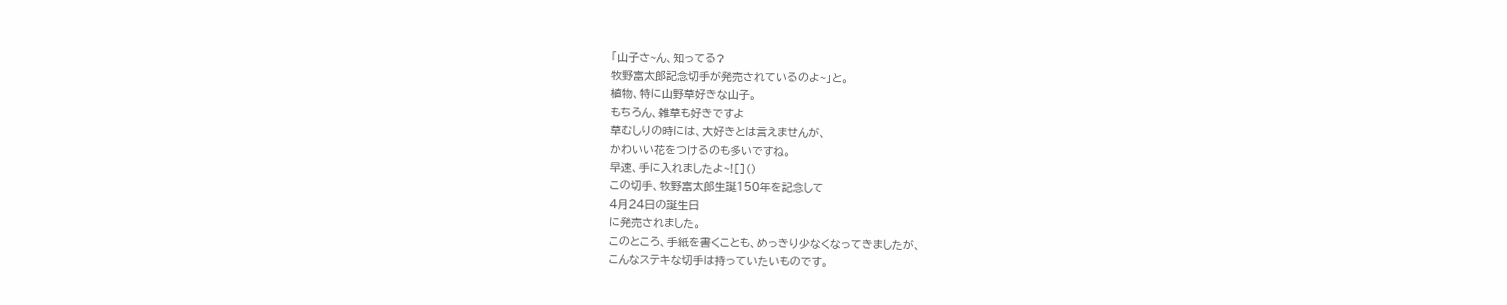「山子さ~ん、知ってる?
牧野富太郎記念切手が発売されているのよ~」と。
植物、特に山野草好きな山子。
もちろん、雑草も好きですよ
草むしりの時には、大好きとは言えませんが、
かわいい花をつけるのも多いですね。
早速、手に入れましたよ~![]()
この切手、牧野富太郎生誕150年を記念して
4月24日の誕生日
に発売されました。
このところ、手紙を書くことも、めっきり少なくなってきましたが、
こんなステキな切手は持っていたいものです。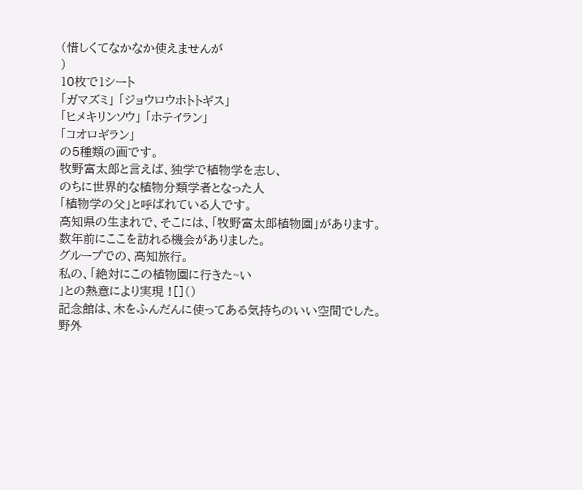(惜しくてなかなか使えませんが
)
10枚で1シート
「ガマズミ」 「ジョウロウホトトギス」
「ヒメキリンソウ」 「ホテイラン」
「コオロギラン」
の5種類の画です。
牧野富太郎と言えば、独学で植物学を志し、
のちに世界的な植物分類学者となった人
「植物学の父」と呼ばれている人です。
高知県の生まれで、そこには、「牧野富太郎植物園」があります。
数年前にここを訪れる機会がありました。
グループでの、高知旅行。
私の、「絶対にこの植物園に行きた~い
」との熱意により実現 ![]()
記念館は、木をふんだんに使ってある気持ちのいい空間でした。
野外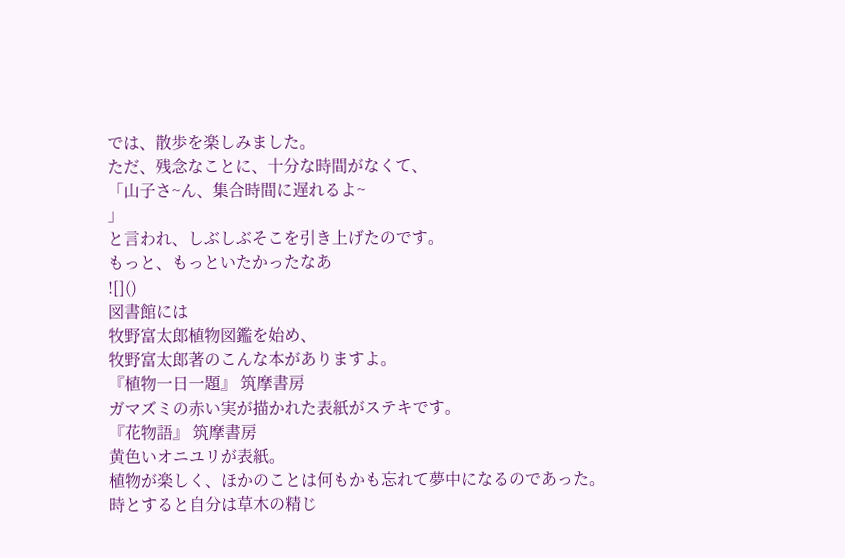では、散歩を楽しみました。
ただ、残念なことに、十分な時間がなくて、
「山子さ~ん、集合時間に遅れるよ~
」
と言われ、しぶしぶそこを引き上げたのです。
もっと、もっといたかったなあ
![]()
図書館には
牧野富太郎植物図鑑を始め、
牧野富太郎著のこんな本がありますよ。
『植物一日一題』 筑摩書房
ガマズミの赤い実が描かれた表紙がステキです。
『花物語』 筑摩書房
黄色いオニユリが表紙。
植物が楽しく、ほかのことは何もかも忘れて夢中になるのであった。
時とすると自分は草木の精じ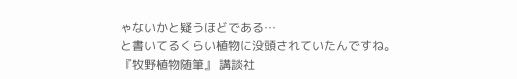ゃないかと疑うほどである…
と書いてるくらい植物に没頭されていたんですね。
『牧野植物随筆』 講談社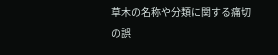草木の名称や分類に関する痛切の誤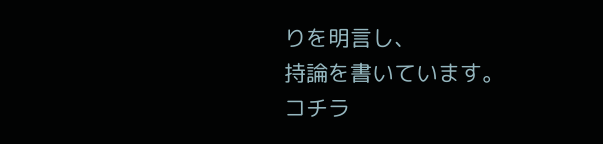りを明言し、
持論を書いています。
コチラ